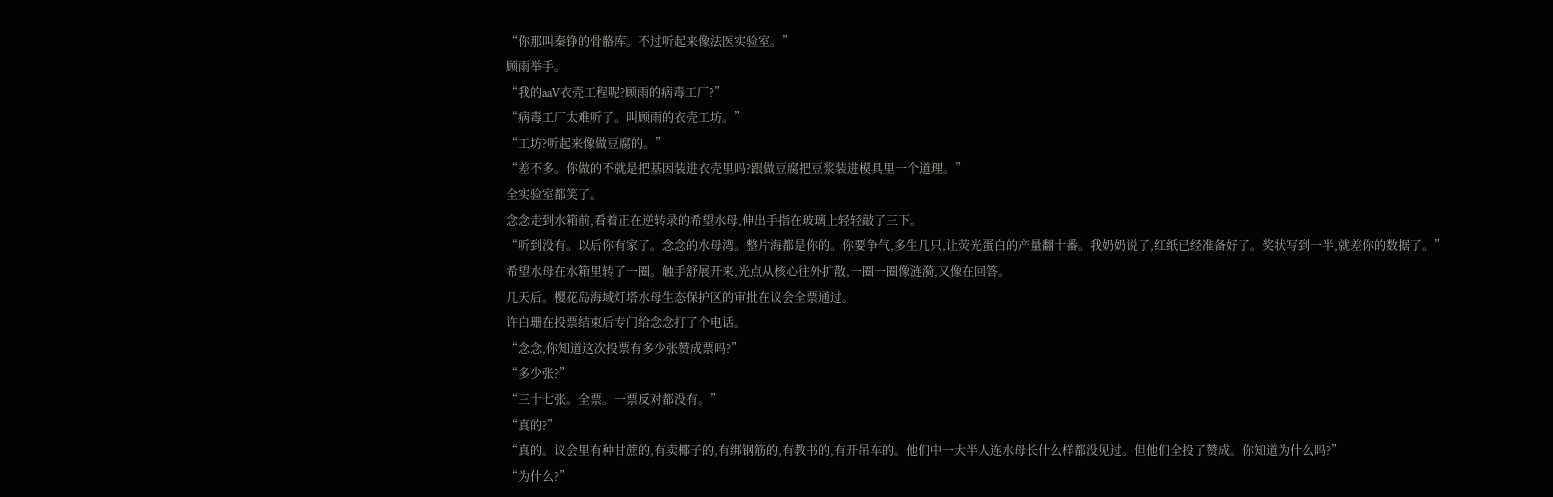“你那叫秦铮的骨骼库。不过听起来像法医实验室。”
顾雨举手。
“我的aaV衣壳工程呢?顾雨的病毒工厂?”
“病毒工厂太难听了。叫顾雨的衣壳工坊。”
“工坊?听起来像做豆腐的。”
“差不多。你做的不就是把基因装进衣壳里吗?跟做豆腐把豆浆装进模具里一个道理。”
全实验室都笑了。
念念走到水箱前,看着正在逆转录的希望水母,伸出手指在玻璃上轻轻敲了三下。
“听到没有。以后你有家了。念念的水母湾。整片海都是你的。你要争气,多生几只,让荧光蛋白的产量翻十番。我奶奶说了,红纸已经准备好了。奖状写到一半,就差你的数据了。”
希望水母在水箱里转了一圈。触手舒展开来,光点从核心往外扩散,一圈一圈像涟漪,又像在回答。
几天后。樱花岛海域灯塔水母生态保护区的审批在议会全票通过。
许白珊在投票结束后专门给念念打了个电话。
“念念,你知道这次投票有多少张赞成票吗?”
“多少张?”
“三十七张。全票。一票反对都没有。”
“真的?”
“真的。议会里有种甘蔗的,有卖椰子的,有绑钢筋的,有教书的,有开吊车的。他们中一大半人连水母长什么样都没见过。但他们全投了赞成。你知道为什么吗?”
“为什么?”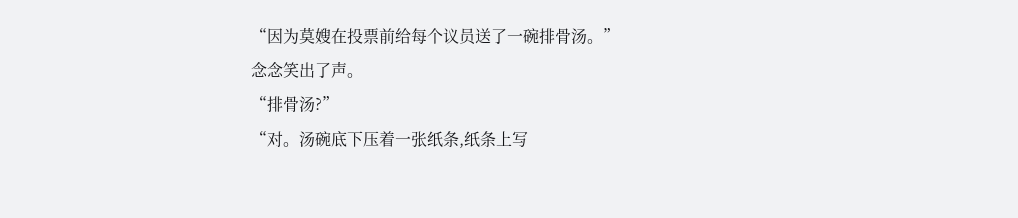“因为莫嫂在投票前给每个议员送了一碗排骨汤。”
念念笑出了声。
“排骨汤?”
“对。汤碗底下压着一张纸条,纸条上写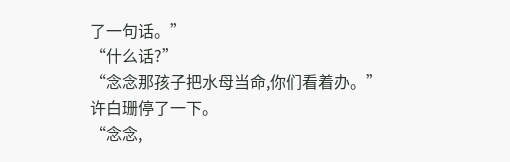了一句话。”
“什么话?”
“念念那孩子把水母当命,你们看着办。”
许白珊停了一下。
“念念,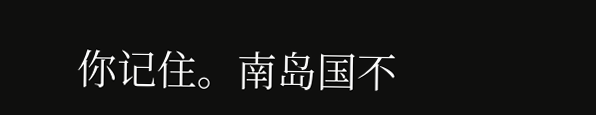你记住。南岛国不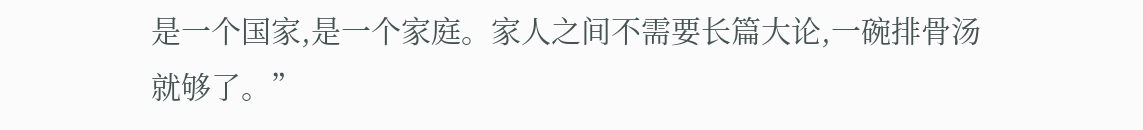是一个国家,是一个家庭。家人之间不需要长篇大论,一碗排骨汤就够了。”